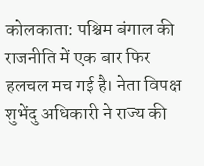कोलकाता: पश्चिम बंगाल की राजनीति में एक बार फिर हलचल मच गई है। नेता विपक्ष शुभेंदु अधिकारी ने राज्य की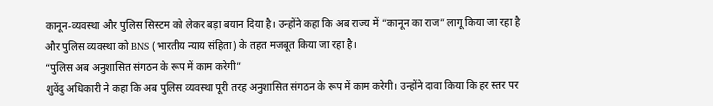कानून-व्यवस्था और पुलिस सिस्टम को लेकर बड़ा बयान दिया है। उन्होंने कहा कि अब राज्य में “कानून का राज” लागू किया जा रहा है और पुलिस व्यवस्था को BNS (भारतीय न्याय संहिता) के तहत मजबूत किया जा रहा है।
“पुलिस अब अनुशासित संगठन के रूप में काम करेगी”
शुवेंदु अधिकारी ने कहा कि अब पुलिस व्यवस्था पूरी तरह अनुशासित संगठन के रूप में काम करेगी। उन्होंने दावा किया कि हर स्तर पर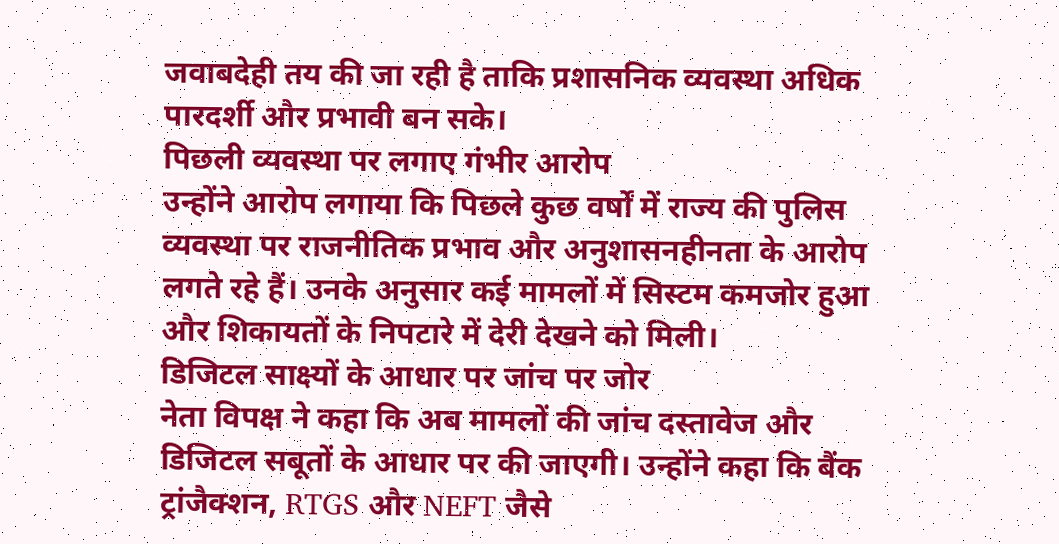जवाबदेही तय की जा रही है ताकि प्रशासनिक व्यवस्था अधिक पारदर्शी और प्रभावी बन सके।
पिछली व्यवस्था पर लगाए गंभीर आरोप
उन्होंने आरोप लगाया कि पिछले कुछ वर्षों में राज्य की पुलिस व्यवस्था पर राजनीतिक प्रभाव और अनुशासनहीनता के आरोप लगते रहे हैं। उनके अनुसार कई मामलों में सिस्टम कमजोर हुआ और शिकायतों के निपटारे में देरी देखने को मिली।
डिजिटल साक्ष्यों के आधार पर जांच पर जोर
नेता विपक्ष ने कहा कि अब मामलों की जांच दस्तावेज और डिजिटल सबूतों के आधार पर की जाएगी। उन्होंने कहा कि बैंक ट्रांजैक्शन, RTGS और NEFT जैसे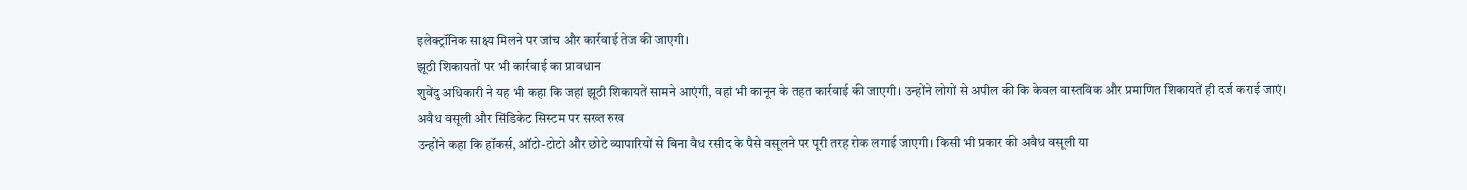इलेक्ट्रॉनिक साक्ष्य मिलने पर जांच और कार्रवाई तेज की जाएगी।
झूठी शिकायतों पर भी कार्रवाई का प्रावधान
शुवेंदु अधिकारी ने यह भी कहा कि जहां झूठी शिकायतें सामने आएंगी, वहां भी कानून के तहत कार्रवाई की जाएगी। उन्होंने लोगों से अपील की कि केवल वास्तविक और प्रमाणित शिकायतें ही दर्ज कराई जाएं।
अवैध वसूली और सिंडिकेट सिस्टम पर सख्त रुख
उन्होंने कहा कि हॉकर्स, ऑटो-टोटो और छोटे व्यापारियों से बिना वैध रसीद के पैसे वसूलने पर पूरी तरह रोक लगाई जाएगी। किसी भी प्रकार की अवैध वसूली या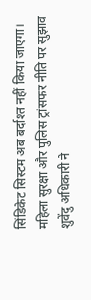सिंडिकेट सिस्टम अब बर्दाश्त नहीं किया जाएगा।
महिला सुरक्षा और पुलिस ट्रांसफर नीति पर सुझाव
शुवेंदु अधिकारी ने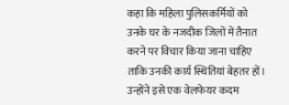कहा कि महिला पुलिसकर्मियों को उनके घर के नजदीक जिलों में तैनात करने पर विचार किया जाना चाहिए ताकि उनकी कार्य स्थितियां बेहतर हों। उन्होंने इसे एक वेलफेयर कदम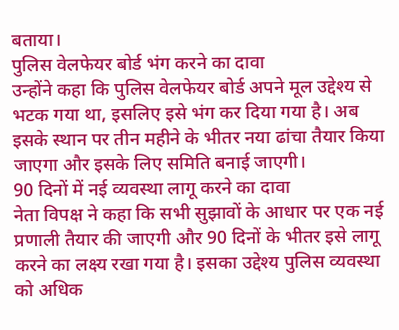बताया।
पुलिस वेलफेयर बोर्ड भंग करने का दावा
उन्होंने कहा कि पुलिस वेलफेयर बोर्ड अपने मूल उद्देश्य से भटक गया था, इसलिए इसे भंग कर दिया गया है। अब इसके स्थान पर तीन महीने के भीतर नया ढांचा तैयार किया जाएगा और इसके लिए समिति बनाई जाएगी।
90 दिनों में नई व्यवस्था लागू करने का दावा
नेता विपक्ष ने कहा कि सभी सुझावों के आधार पर एक नई प्रणाली तैयार की जाएगी और 90 दिनों के भीतर इसे लागू करने का लक्ष्य रखा गया है। इसका उद्देश्य पुलिस व्यवस्था को अधिक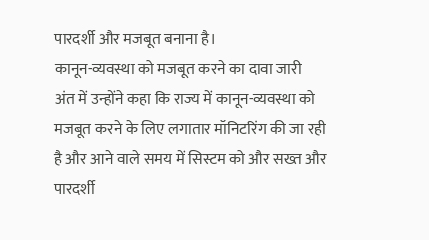पारदर्शी और मजबूत बनाना है।
कानून-व्यवस्था को मजबूत करने का दावा जारी
अंत में उन्होंने कहा कि राज्य में कानून-व्यवस्था को मजबूत करने के लिए लगातार मॉनिटरिंग की जा रही है और आने वाले समय में सिस्टम को और सख्त और पारदर्शी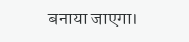बनाया जाएगा।